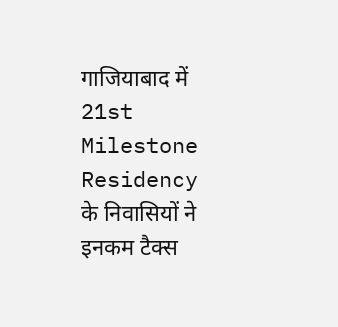गाजियाबाद में 21st Milestone Residency के निवासियों ने इनकम टैक्स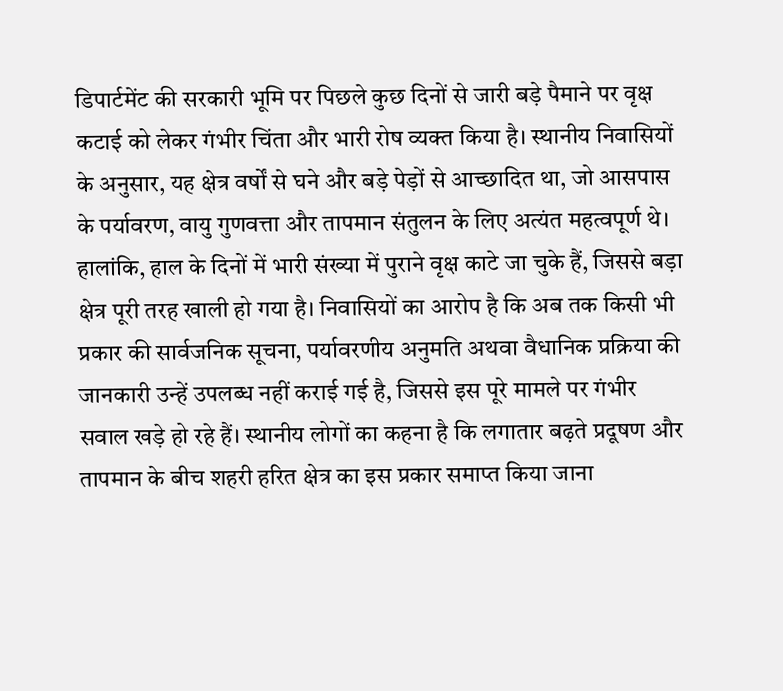डिपार्टमेंट की सरकारी भूमि पर पिछले कुछ दिनों से जारी बड़े पैमाने पर वृक्ष कटाई को लेकर गंभीर चिंता और भारी रोष व्यक्त किया है। स्थानीय निवासियों के अनुसार, यह क्षेत्र वर्षों से घने और बड़े पेड़ों से आच्छादित था, जो आसपास के पर्यावरण, वायु गुणवत्ता और तापमान संतुलन के लिए अत्यंत महत्वपूर्ण थे। हालांकि, हाल के दिनों में भारी संख्या में पुराने वृक्ष काटे जा चुके हैं, जिससे बड़ा क्षेत्र पूरी तरह खाली हो गया है। निवासियों का आरोप है कि अब तक किसी भी प्रकार की सार्वजनिक सूचना, पर्यावरणीय अनुमति अथवा वैधानिक प्रक्रिया की जानकारी उन्हें उपलब्ध नहीं कराई गई है, जिससे इस पूरे मामले पर गंभीर सवाल खड़े हो रहे हैं। स्थानीय लोगों का कहना है कि लगातार बढ़ते प्रदूषण और तापमान के बीच शहरी हरित क्षेत्र का इस प्रकार समाप्त किया जाना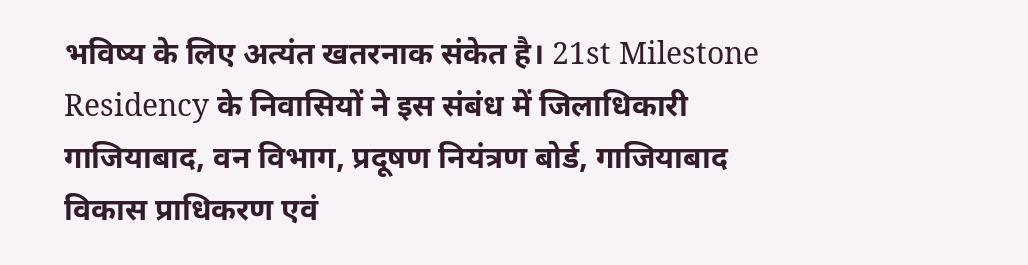भविष्य के लिए अत्यंत खतरनाक संकेत है। 21st Milestone Residency के निवासियों ने इस संबंध में जिलाधिकारी गाजियाबाद, वन विभाग, प्रदूषण नियंत्रण बोर्ड, गाजियाबाद विकास प्राधिकरण एवं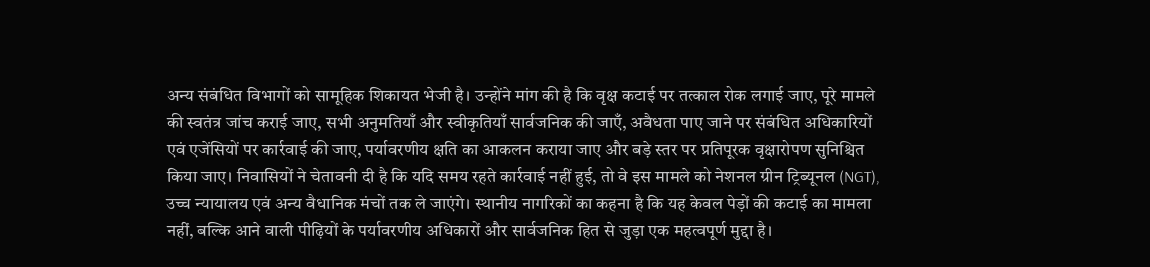अन्य संबंधित विभागों को सामूहिक शिकायत भेजी है। उन्होंने मांग की है कि वृक्ष कटाई पर तत्काल रोक लगाई जाए, पूरे मामले की स्वतंत्र जांच कराई जाए, सभी अनुमतियाँ और स्वीकृतियाँ सार्वजनिक की जाएँ, अवैधता पाए जाने पर संबंधित अधिकारियों एवं एजेंसियों पर कार्रवाई की जाए, पर्यावरणीय क्षति का आकलन कराया जाए और बड़े स्तर पर प्रतिपूरक वृक्षारोपण सुनिश्चित किया जाए। निवासियों ने चेतावनी दी है कि यदि समय रहते कार्रवाई नहीं हुई, तो वे इस मामले को नेशनल ग्रीन ट्रिब्यूनल (NGT), उच्च न्यायालय एवं अन्य वैधानिक मंचों तक ले जाएंगे। स्थानीय नागरिकों का कहना है कि यह केवल पेड़ों की कटाई का मामला नहीं, बल्कि आने वाली पीढ़ियों के पर्यावरणीय अधिकारों और सार्वजनिक हित से जुड़ा एक महत्वपूर्ण मुद्दा है।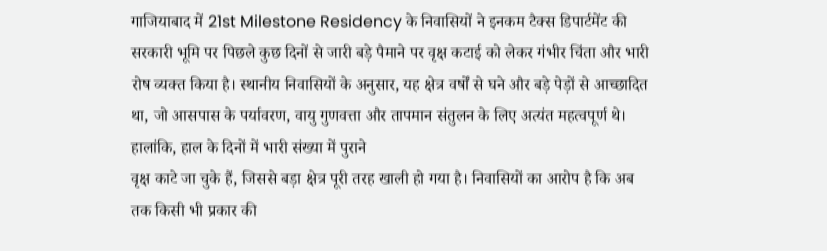गाजियाबाद में 21st Milestone Residency के निवासियों ने इनकम टैक्स डिपार्टमेंट की सरकारी भूमि पर पिछले कुछ दिनों से जारी बड़े पैमाने पर वृक्ष कटाई को लेकर गंभीर चिंता और भारी रोष व्यक्त किया है। स्थानीय निवासियों के अनुसार, यह क्षेत्र वर्षों से घने और बड़े पेड़ों से आच्छादित था, जो आसपास के पर्यावरण, वायु गुणवत्ता और तापमान संतुलन के लिए अत्यंत महत्वपूर्ण थे। हालांकि, हाल के दिनों में भारी संख्या में पुराने
वृक्ष काटे जा चुके हैं, जिससे बड़ा क्षेत्र पूरी तरह खाली हो गया है। निवासियों का आरोप है कि अब तक किसी भी प्रकार की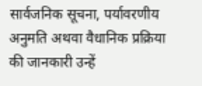सार्वजनिक सूचना, पर्यावरणीय अनुमति अथवा वैधानिक प्रक्रिया की जानकारी उन्हें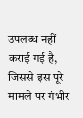उपलब्ध नहीं कराई गई है, जिससे इस पूरे मामले पर गंभीर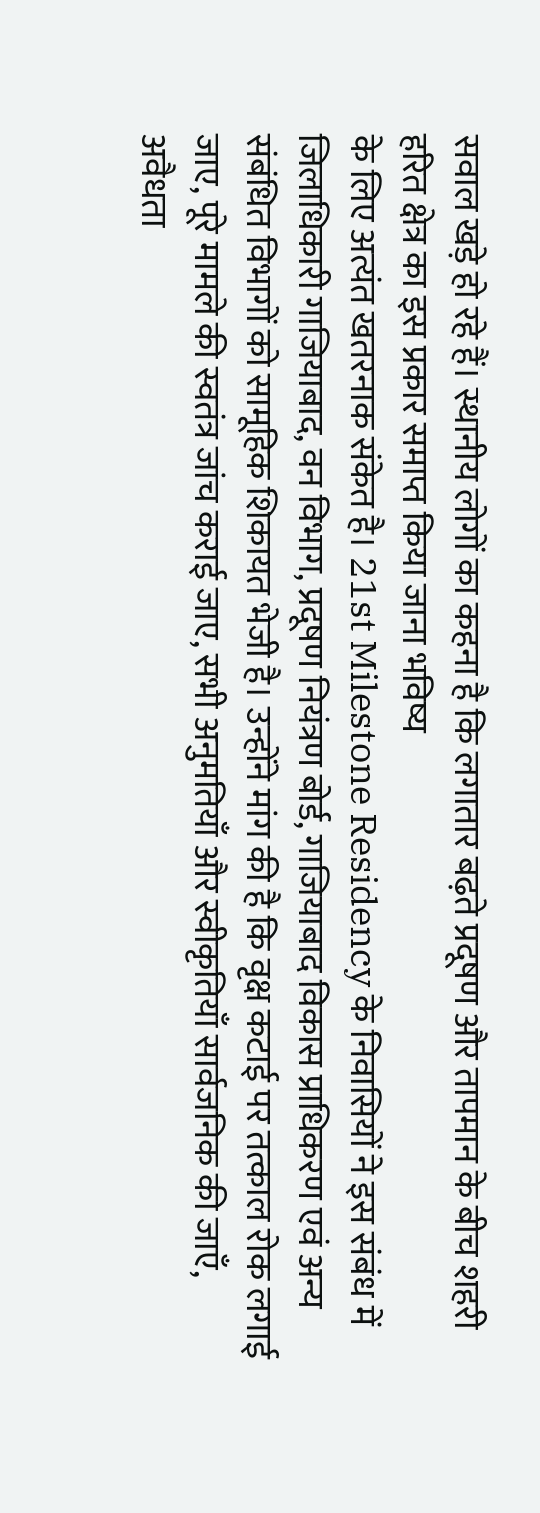सवाल खड़े हो रहे हैं। स्थानीय लोगों का कहना है कि लगातार बढ़ते प्रदूषण और तापमान के बीच शहरी हरित क्षेत्र का इस प्रकार समाप्त किया जाना भविष्य
के लिए अत्यंत खतरनाक संकेत है। 21st Milestone Residency के निवासियों ने इस संबंध में जिलाधिकारी गाजियाबाद, वन विभाग, प्रदूषण नियंत्रण बोर्ड, गाजियाबाद विकास प्राधिकरण एवं अन्य संबंधित विभागों को सामूहिक शिकायत भेजी है। उन्होंने मांग की है कि वृक्ष कटाई पर तत्काल रोक लगाई जाए, पूरे मामले की स्वतंत्र जांच कराई जाए, सभी अनुमतियाँ और स्वीकृतियाँ सार्वजनिक की जाएँ, अवैधता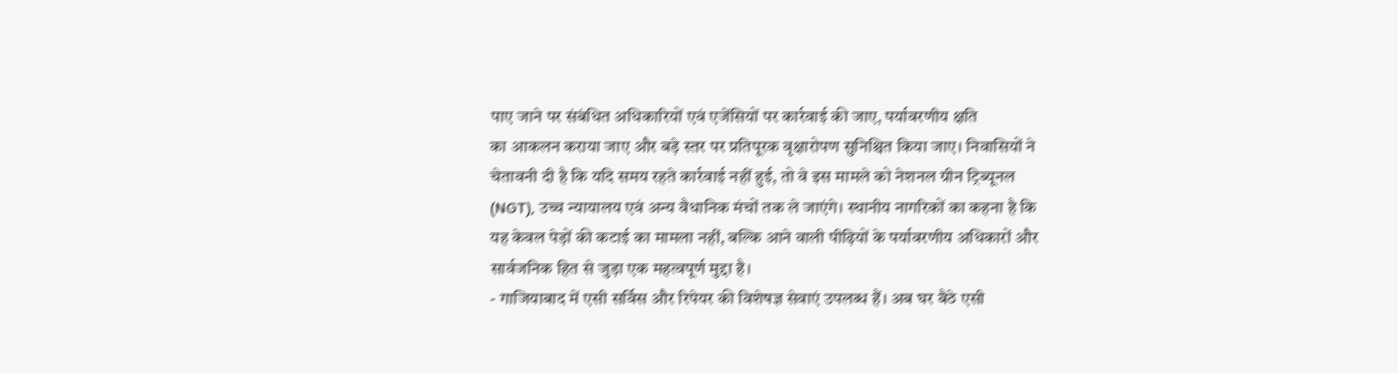पाए जाने पर संबंधित अधिकारियों एवं एजेंसियों पर कार्रवाई की जाए, पर्यावरणीय क्षति
का आकलन कराया जाए और बड़े स्तर पर प्रतिपूरक वृक्षारोपण सुनिश्चित किया जाए। निवासियों ने चेतावनी दी है कि यदि समय रहते कार्रवाई नहीं हुई, तो वे इस मामले को नेशनल ग्रीन ट्रिब्यूनल (NGT), उच्च न्यायालय एवं अन्य वैधानिक मंचों तक ले जाएंगे। स्थानीय नागरिकों का कहना है कि यह केवल पेड़ों की कटाई का मामला नहीं, बल्कि आने वाली पीढ़ियों के पर्यावरणीय अधिकारों और सार्वजनिक हित से जुड़ा एक महत्वपूर्ण मुद्दा है।
- गाजियाबाद में एसी सर्विस और रिपेयर की विशेषज्ञ सेवाएं उपलब्ध हैं। अब घर बैठे एसी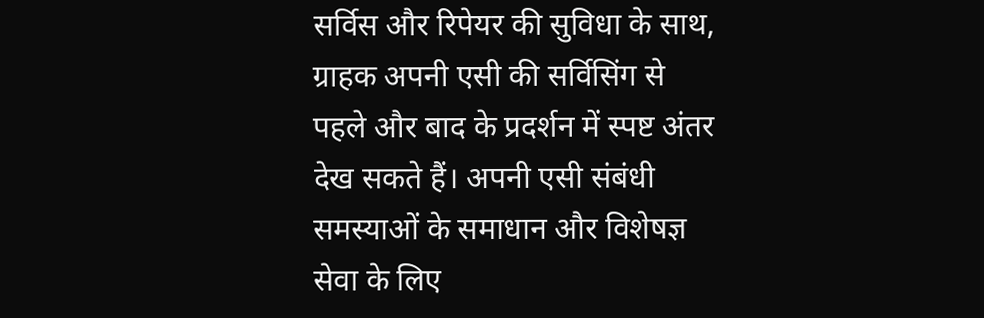सर्विस और रिपेयर की सुविधा के साथ, ग्राहक अपनी एसी की सर्विसिंग से पहले और बाद के प्रदर्शन में स्पष्ट अंतर देख सकते हैं। अपनी एसी संबंधी समस्याओं के समाधान और विशेषज्ञ सेवा के लिए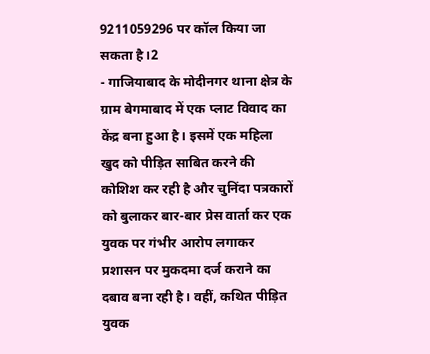9211059296 पर कॉल किया जा सकता है।2
- गाजियाबाद के मोदीनगर थाना क्षेत्र के ग्राम बेगमाबाद में एक प्लाट विवाद का केंद्र बना हुआ है। इसमें एक महिला खुद को पीड़ित साबित करने की कोशिश कर रही है और चुनिंदा पत्रकारों को बुलाकर बार-बार प्रेस वार्ता कर एक युवक पर गंभीर आरोप लगाकर प्रशासन पर मुकदमा दर्ज कराने का दबाव बना रही है। वहीं, कथित पीड़ित युवक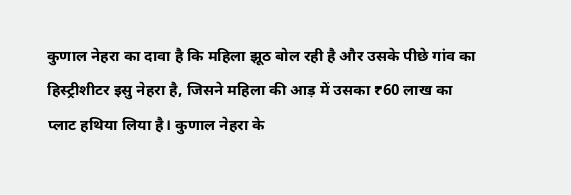कुणाल नेहरा का दावा है कि महिला झूठ बोल रही है और उसके पीछे गांव का हिस्ट्रीशीटर इसु नेहरा है, जिसने महिला की आड़ में उसका ₹60 लाख का प्लाट हथिया लिया है। कुणाल नेहरा के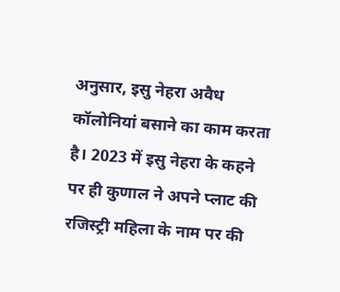अनुसार, इसु नेहरा अवैध कॉलोनियां बसाने का काम करता है। 2023 में इसु नेहरा के कहने पर ही कुणाल ने अपने प्लाट की रजिस्ट्री महिला के नाम पर की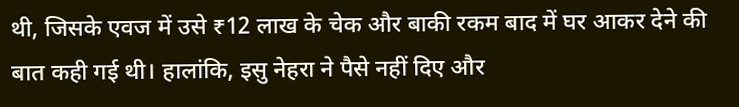थी, जिसके एवज में उसे ₹12 लाख के चेक और बाकी रकम बाद में घर आकर देने की बात कही गई थी। हालांकि, इसु नेहरा ने पैसे नहीं दिए और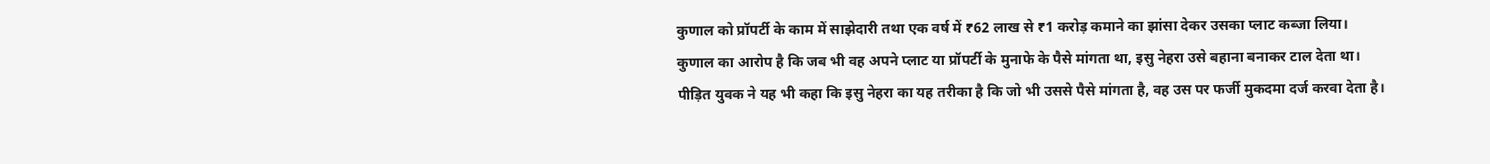कुणाल को प्रॉपर्टी के काम में साझेदारी तथा एक वर्ष में ₹62 लाख से ₹1 करोड़ कमाने का झांसा देकर उसका प्लाट कब्जा लिया। कुणाल का आरोप है कि जब भी वह अपने प्लाट या प्रॉपर्टी के मुनाफे के पैसे मांगता था, इसु नेहरा उसे बहाना बनाकर टाल देता था। पीड़ित युवक ने यह भी कहा कि इसु नेहरा का यह तरीका है कि जो भी उससे पैसे मांगता है, वह उस पर फर्जी मुकदमा दर्ज करवा देता है।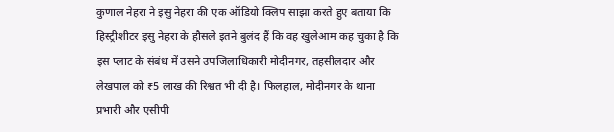कुणाल नेहरा ने इसु नेहरा की एक ऑडियो क्लिप साझा करते हुए बताया कि हिस्ट्रीशीटर इसु नेहरा के हौसले इतने बुलंद हैं कि वह खुलेआम कह चुका है कि इस प्लाट के संबंध में उसने उपजिलाधिकारी मोदीनगर, तहसीलदार और लेखपाल को ₹5 लाख की रिश्वत भी दी है। फिलहाल, मोदीनगर के थाना प्रभारी और एसीपी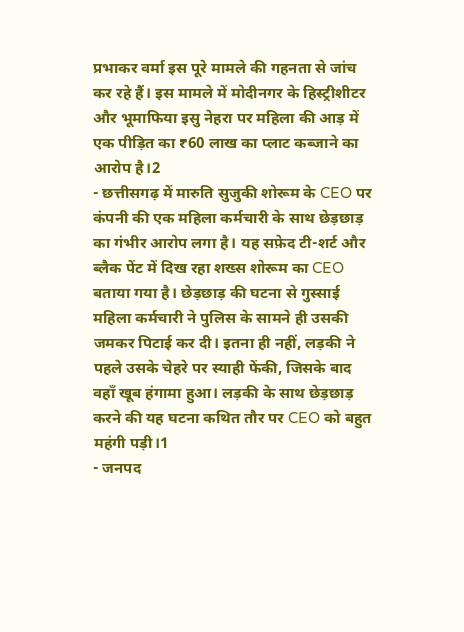प्रभाकर वर्मा इस पूरे मामले की गहनता से जांच कर रहे हैं। इस मामले में मोदीनगर के हिस्ट्रीशीटर और भूमाफिया इसु नेहरा पर महिला की आड़ में एक पीड़ित का ₹60 लाख का प्लाट कब्जाने का आरोप है।2
- छत्तीसगढ़ में मारुति सुजुकी शोरूम के CEO पर कंपनी की एक महिला कर्मचारी के साथ छेड़छाड़ का गंभीर आरोप लगा है। यह सफ़ेद टी-शर्ट और ब्लैक पेंट में दिख रहा शख्स शोरूम का CEO बताया गया है। छेड़छाड़ की घटना से गुस्साई महिला कर्मचारी ने पुलिस के सामने ही उसकी जमकर पिटाई कर दी। इतना ही नहीं, लड़की ने पहले उसके चेहरे पर स्याही फेंकी, जिसके बाद वहाँ खूब हंगामा हुआ। लड़की के साथ छेड़छाड़ करने की यह घटना कथित तौर पर CEO को बहुत महंगी पड़ी।1
- जनपद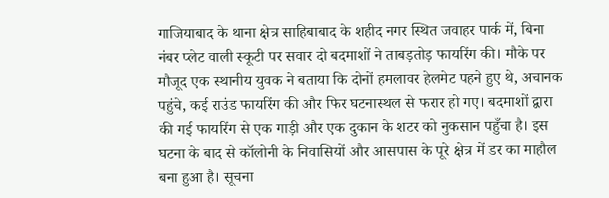गाजियाबाद के थाना क्षेत्र साहिबाबाद के शहीद नगर स्थित जवाहर पार्क में, बिना नंबर प्लेट वाली स्कूटी पर सवार दो बदमाशों ने ताबड़तोड़ फायरिंग की। मौके पर मौजूद एक स्थानीय युवक ने बताया कि दोनों हमलावर हेलमेट पहने हुए थे, अचानक पहुंचे, कई राउंड फायरिंग की और फिर घटनास्थल से फरार हो गए। बदमाशों द्वारा की गई फायरिंग से एक गाड़ी और एक दुकान के शटर को नुकसान पहुँचा है। इस घटना के बाद से कॉलोनी के निवासियों और आसपास के पूरे क्षेत्र में डर का माहौल बना हुआ है। सूचना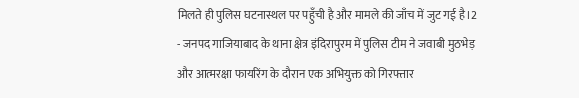मिलते ही पुलिस घटनास्थल पर पहुँची है और मामले की जाँच में जुट गई है।2
- जनपद गाजियाबाद के थाना क्षेत्र इंदिरापुरम में पुलिस टीम ने जवाबी मुठभेड़ और आत्मरक्षा फायरिंग के दौरान एक अभियुक्त को गिरफ्तार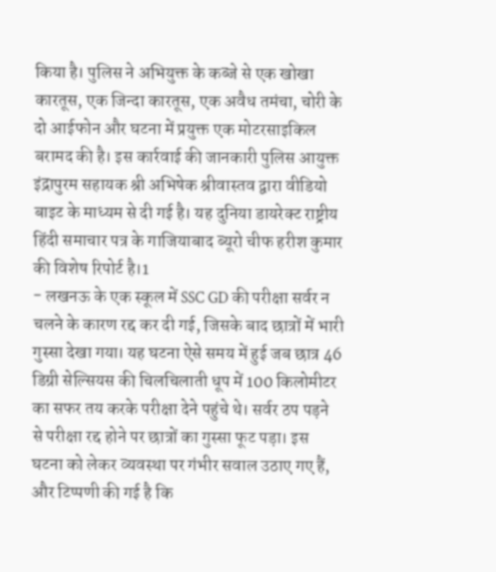किया है। पुलिस ने अभियुक्त के कब्जे से एक खोखा कारतूस, एक जिन्दा कारतूस, एक अवैध तमंचा, चोरी के दो आईफोन और घटना में प्रयुक्त एक मोटरसाइकिल बरामद की है। इस कार्रवाई की जानकारी पुलिस आयुक्त इंद्रापुरम सहायक श्री अभिषेक श्रीवास्तव द्वारा वीडियो बाइट के माध्यम से दी गई है। यह दुनिया डायरेक्ट राष्ट्रीय हिंदी समाचार पत्र के गाजियाबाद ब्यूरो चीफ हरीश कुमार की विशेष रिपोर्ट है।1
- लखनऊ के एक स्कूल में SSC GD की परीक्षा सर्वर न चलने के कारण रद्द कर दी गई, जिसके बाद छात्रों में भारी गुस्सा देखा गया। यह घटना ऐसे समय में हुई जब छात्र 46 डिग्री सेल्सियस की चिलचिलाती धूप में 100 किलोमीटर का सफर तय करके परीक्षा देने पहुंचे थे। सर्वर ठप पड़ने से परीक्षा रद्द होने पर छात्रों का गुस्सा फूट पड़ा। इस घटना को लेकर व्यवस्था पर गंभीर सवाल उठाए गए हैं, और टिप्पणी की गई है कि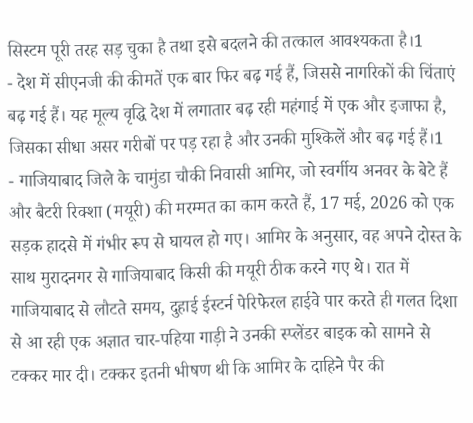सिस्टम पूरी तरह सड़ चुका है तथा इसे बदलने की तत्काल आवश्यकता है।1
- देश में सीएनजी की कीमतें एक बार फिर बढ़ गई हैं, जिससे नागरिकों की चिंताएं बढ़ गई हैं। यह मूल्य वृद्धि देश में लगातार बढ़ रही महंगाई में एक और इजाफा है, जिसका सीधा असर गरीबों पर पड़ रहा है और उनकी मुश्किलें और बढ़ गई हैं।1
- गाजियाबाद जिले के चामुंडा चौकी निवासी आमिर, जो स्वर्गीय अनवर के बेटे हैं और बैटरी रिक्शा (मयूरी) की मरम्मत का काम करते हैं, 17 मई, 2026 को एक सड़क हादसे में गंभीर रूप से घायल हो गए। आमिर के अनुसार, वह अपने दोस्त के साथ मुरादनगर से गाजियाबाद किसी की मयूरी ठीक करने गए थे। रात में गाजियाबाद से लौटते समय, दुहाई ईस्टर्न पेरिफेरल हाईवे पार करते ही गलत दिशा से आ रही एक अज्ञात चार-पहिया गाड़ी ने उनकी स्प्लेंडर बाइक को सामने से टक्कर मार दी। टक्कर इतनी भीषण थी कि आमिर के दाहिने पैर की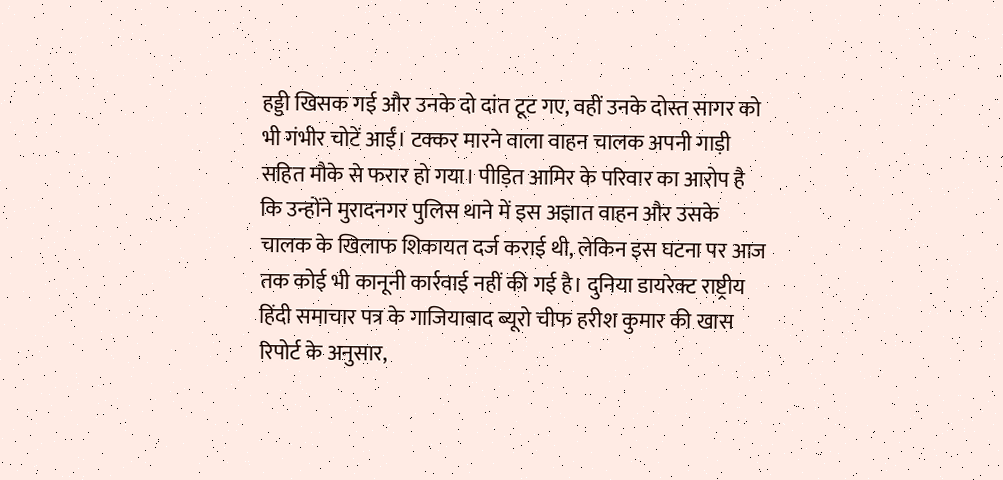हड्डी खिसक गई और उनके दो दांत टूट गए, वहीं उनके दोस्त सागर को भी गंभीर चोटें आईं। टक्कर मारने वाला वाहन चालक अपनी गाड़ी सहित मौके से फरार हो गया। पीड़ित आमिर के परिवार का आरोप है कि उन्होंने मुरादनगर पुलिस थाने में इस अज्ञात वाहन और उसके चालक के खिलाफ शिकायत दर्ज कराई थी, लेकिन इस घटना पर आज तक कोई भी कानूनी कार्रवाई नहीं की गई है। दुनिया डायरेक्ट राष्ट्रीय हिंदी समाचार पत्र के गाजियाबाद ब्यूरो चीफ हरीश कुमार की खास रिपोर्ट के अनुसार,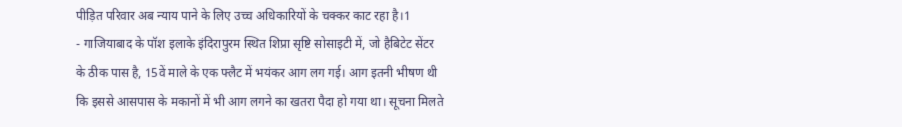पीड़ित परिवार अब न्याय पाने के लिए उच्च अधिकारियों के चक्कर काट रहा है।1
- गाजियाबाद के पॉश इलाके इंदिरापुरम स्थित शिप्रा सृष्टि सोसाइटी में, जो हैबिटेट सेंटर के ठीक पास है, 15वें माले के एक फ्लैट में भयंकर आग लग गई। आग इतनी भीषण थी कि इससे आसपास के मकानों में भी आग लगने का खतरा पैदा हो गया था। सूचना मिलते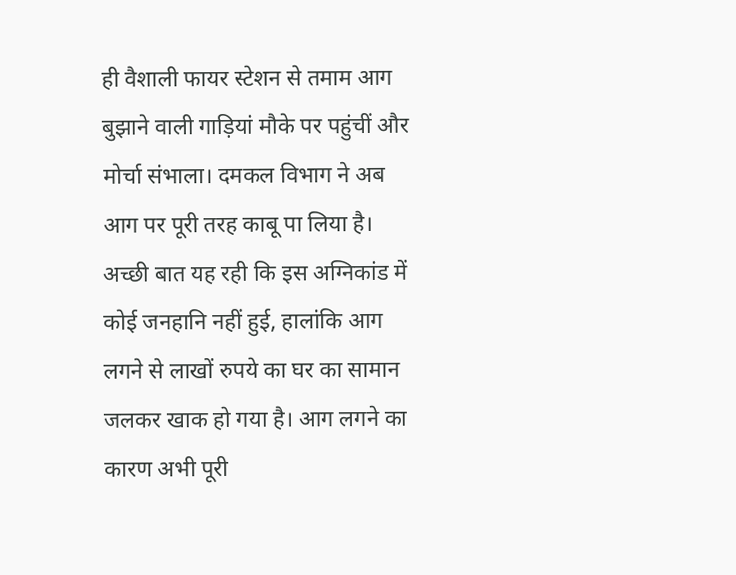ही वैशाली फायर स्टेशन से तमाम आग बुझाने वाली गाड़ियां मौके पर पहुंचीं और मोर्चा संभाला। दमकल विभाग ने अब आग पर पूरी तरह काबू पा लिया है। अच्छी बात यह रही कि इस अग्निकांड में कोई जनहानि नहीं हुई, हालांकि आग लगने से लाखों रुपये का घर का सामान जलकर खाक हो गया है। आग लगने का कारण अभी पूरी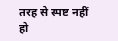तरह से स्पष्ट नहीं हो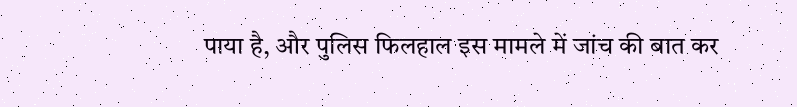पाया है, और पुलिस फिलहाल इस मामले में जांच की बात कर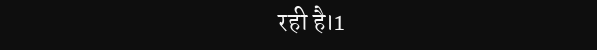रही है।1